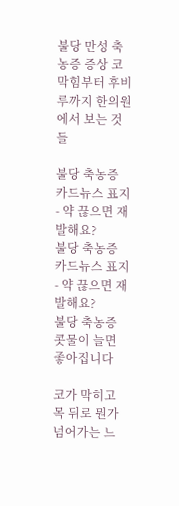불당 만성 축농증 증상 코막힘부터 후비루까지 한의원에서 보는 것들

불당 축농증 카드뉴스 표지 - 약 끊으면 재발해요?
불당 축농증 카드뉴스 표지 - 약 끊으면 재발해요?
불당 축농증 콧물이 늘면 좋아집니다

코가 막히고 목 뒤로 뭔가 넘어가는 느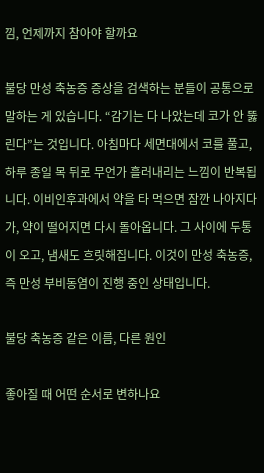낌, 언제까지 참아야 할까요

불당 만성 축농증 증상을 검색하는 분들이 공통으로 말하는 게 있습니다. “감기는 다 나았는데 코가 안 뚫린다”는 것입니다. 아침마다 세면대에서 코를 풀고, 하루 종일 목 뒤로 무언가 흘러내리는 느낌이 반복됩니다. 이비인후과에서 약을 타 먹으면 잠깐 나아지다가, 약이 떨어지면 다시 돌아옵니다. 그 사이에 두통이 오고, 냄새도 흐릿해집니다. 이것이 만성 축농증, 즉 만성 부비동염이 진행 중인 상태입니다.

불당 축농증 같은 이름, 다른 원인

좋아질 때 어떤 순서로 변하나요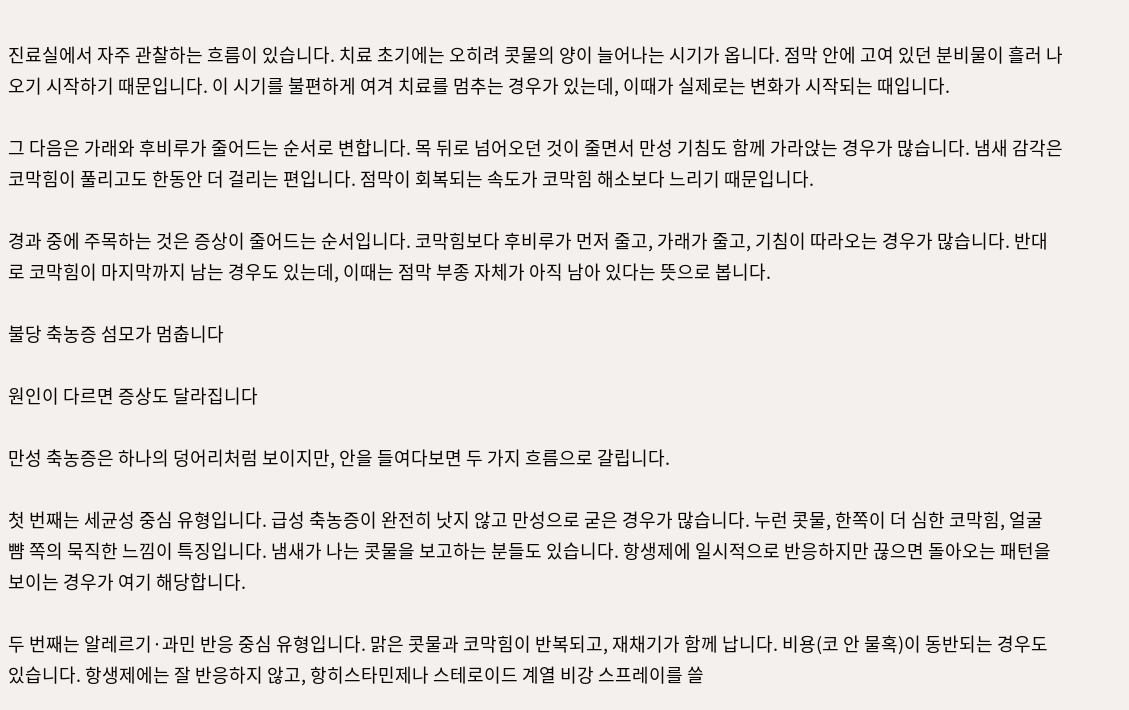진료실에서 자주 관찰하는 흐름이 있습니다. 치료 초기에는 오히려 콧물의 양이 늘어나는 시기가 옵니다. 점막 안에 고여 있던 분비물이 흘러 나오기 시작하기 때문입니다. 이 시기를 불편하게 여겨 치료를 멈추는 경우가 있는데, 이때가 실제로는 변화가 시작되는 때입니다.

그 다음은 가래와 후비루가 줄어드는 순서로 변합니다. 목 뒤로 넘어오던 것이 줄면서 만성 기침도 함께 가라앉는 경우가 많습니다. 냄새 감각은 코막힘이 풀리고도 한동안 더 걸리는 편입니다. 점막이 회복되는 속도가 코막힘 해소보다 느리기 때문입니다.

경과 중에 주목하는 것은 증상이 줄어드는 순서입니다. 코막힘보다 후비루가 먼저 줄고, 가래가 줄고, 기침이 따라오는 경우가 많습니다. 반대로 코막힘이 마지막까지 남는 경우도 있는데, 이때는 점막 부종 자체가 아직 남아 있다는 뜻으로 봅니다.

불당 축농증 섬모가 멈춥니다

원인이 다르면 증상도 달라집니다

만성 축농증은 하나의 덩어리처럼 보이지만, 안을 들여다보면 두 가지 흐름으로 갈립니다.

첫 번째는 세균성 중심 유형입니다. 급성 축농증이 완전히 낫지 않고 만성으로 굳은 경우가 많습니다. 누런 콧물, 한쪽이 더 심한 코막힘, 얼굴 뺨 쪽의 묵직한 느낌이 특징입니다. 냄새가 나는 콧물을 보고하는 분들도 있습니다. 항생제에 일시적으로 반응하지만 끊으면 돌아오는 패턴을 보이는 경우가 여기 해당합니다.

두 번째는 알레르기·과민 반응 중심 유형입니다. 맑은 콧물과 코막힘이 반복되고, 재채기가 함께 납니다. 비용(코 안 물혹)이 동반되는 경우도 있습니다. 항생제에는 잘 반응하지 않고, 항히스타민제나 스테로이드 계열 비강 스프레이를 쓸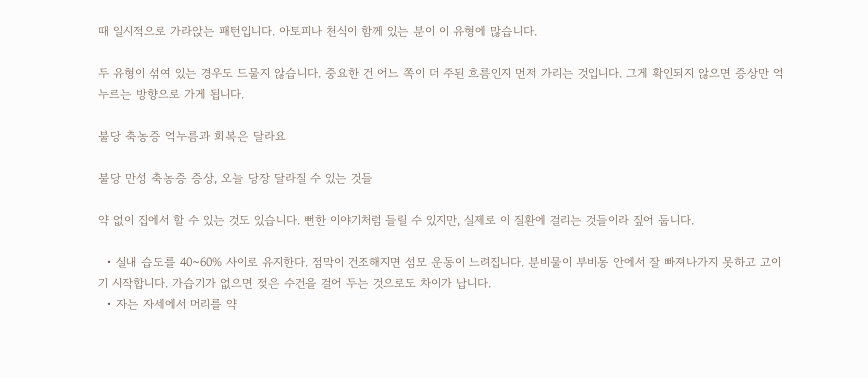때 일시적으로 가라앉는 패턴입니다. 아토피나 천식이 함께 있는 분이 이 유형에 많습니다.

두 유형이 섞여 있는 경우도 드물지 않습니다. 중요한 건 어느 쪽이 더 주된 흐름인지 먼저 가리는 것입니다. 그게 확인되지 않으면 증상만 억누르는 방향으로 가게 됩니다.

불당 축농증 억누름과 회복은 달라요

불당 만성 축농증 증상, 오늘 당장 달라질 수 있는 것들

약 없이 집에서 할 수 있는 것도 있습니다. 뻔한 이야기처럼 들릴 수 있지만, 실제로 이 질환에 걸리는 것들이라 짚어 둡니다.

  • 실내 습도를 40~60% 사이로 유지한다. 점막이 건조해지면 섬모 운동이 느려집니다. 분비물이 부비동 안에서 잘 빠져나가지 못하고 고이기 시작합니다. 가습기가 없으면 젖은 수건을 걸어 두는 것으로도 차이가 납니다.
  • 자는 자세에서 머리를 약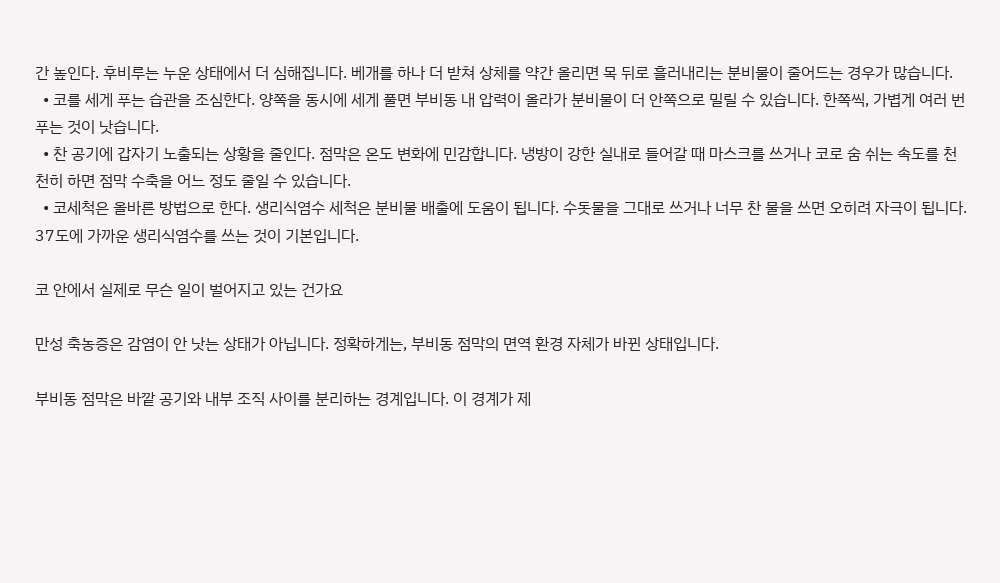간 높인다. 후비루는 누운 상태에서 더 심해집니다. 베개를 하나 더 받쳐 상체를 약간 올리면 목 뒤로 흘러내리는 분비물이 줄어드는 경우가 많습니다.
  • 코를 세게 푸는 습관을 조심한다. 양쪽을 동시에 세게 풀면 부비동 내 압력이 올라가 분비물이 더 안쪽으로 밀릴 수 있습니다. 한쪽씩, 가볍게 여러 번 푸는 것이 낫습니다.
  • 찬 공기에 갑자기 노출되는 상황을 줄인다. 점막은 온도 변화에 민감합니다. 냉방이 강한 실내로 들어갈 때 마스크를 쓰거나 코로 숨 쉬는 속도를 천천히 하면 점막 수축을 어느 정도 줄일 수 있습니다.
  • 코세척은 올바른 방법으로 한다. 생리식염수 세척은 분비물 배출에 도움이 됩니다. 수돗물을 그대로 쓰거나 너무 찬 물을 쓰면 오히려 자극이 됩니다. 37도에 가까운 생리식염수를 쓰는 것이 기본입니다.

코 안에서 실제로 무슨 일이 벌어지고 있는 건가요

만성 축농증은 감염이 안 낫는 상태가 아닙니다. 정확하게는, 부비동 점막의 면역 환경 자체가 바뀐 상태입니다.

부비동 점막은 바깥 공기와 내부 조직 사이를 분리하는 경계입니다. 이 경계가 제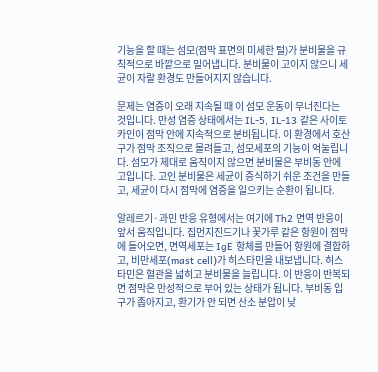기능을 할 때는 섬모(점막 표면의 미세한 털)가 분비물을 규칙적으로 바깥으로 밀어냅니다. 분비물이 고이지 않으니 세균이 자랄 환경도 만들어지지 않습니다.

문제는 염증이 오래 지속될 때 이 섬모 운동이 무너진다는 것입니다. 만성 염증 상태에서는 IL-5, IL-13 같은 사이토카인이 점막 안에 지속적으로 분비됩니다. 이 환경에서 호산구가 점막 조직으로 몰려들고, 섬모세포의 기능이 억눌립니다. 섬모가 제대로 움직이지 않으면 분비물은 부비동 안에 고입니다. 고인 분비물은 세균이 증식하기 쉬운 조건을 만들고, 세균이 다시 점막에 염증을 일으키는 순환이 됩니다.

알레르기·과민 반응 유형에서는 여기에 Th2 면역 반응이 앞서 움직입니다. 집먼지진드기나 꽃가루 같은 항원이 점막에 들어오면, 면역세포는 IgE 항체를 만들어 항원에 결합하고, 비만세포(mast cell)가 히스타민을 내보냅니다. 히스타민은 혈관을 넓히고 분비물을 늘립니다. 이 반응이 반복되면 점막은 만성적으로 부어 있는 상태가 됩니다. 부비동 입구가 좁아지고, 환기가 안 되면 산소 분압이 낮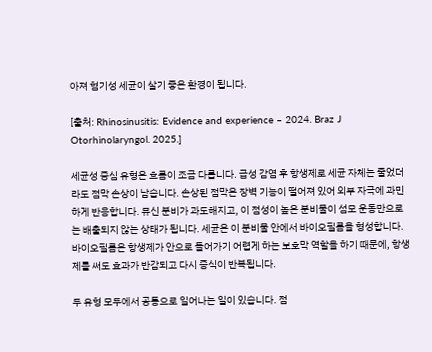아져 혐기성 세균이 살기 좋은 환경이 됩니다.

[출처: Rhinosinusitis: Evidence and experience – 2024. Braz J Otorhinolaryngol. 2025.]

세균성 중심 유형은 흐름이 조금 다릅니다. 급성 감염 후 항생제로 세균 자체는 줄었더라도 점막 손상이 남습니다. 손상된 점막은 장벽 기능이 떨어져 있어 외부 자극에 과민하게 반응합니다. 뮤신 분비가 과도해지고, 이 점성이 높은 분비물이 섬모 운동만으로는 배출되지 않는 상태가 됩니다. 세균은 이 분비물 안에서 바이오필름을 형성합니다. 바이오필름은 항생제가 안으로 들어가기 어렵게 하는 보호막 역할을 하기 때문에, 항생제를 써도 효과가 반감되고 다시 증식이 반복됩니다.

두 유형 모두에서 공통으로 일어나는 일이 있습니다. 점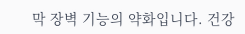막 장벽 기능의 약화입니다. 건강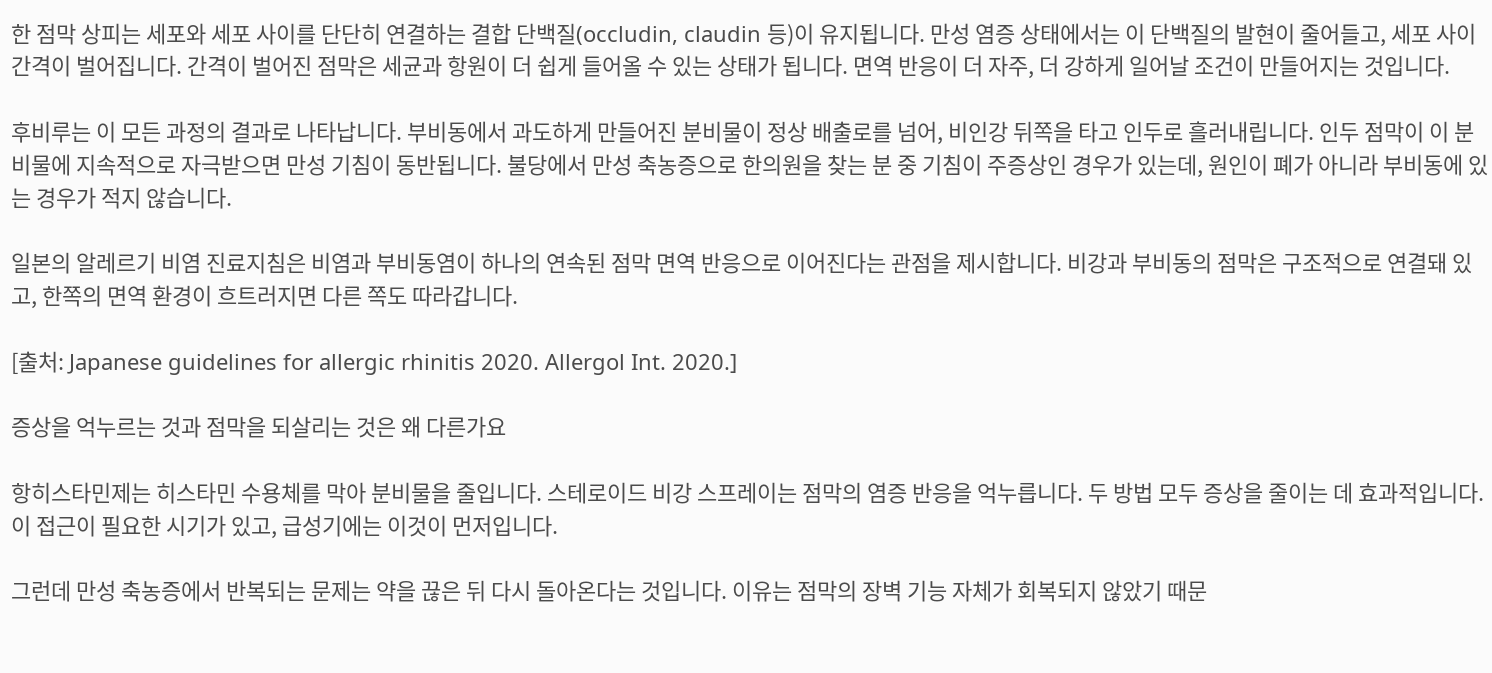한 점막 상피는 세포와 세포 사이를 단단히 연결하는 결합 단백질(occludin, claudin 등)이 유지됩니다. 만성 염증 상태에서는 이 단백질의 발현이 줄어들고, 세포 사이 간격이 벌어집니다. 간격이 벌어진 점막은 세균과 항원이 더 쉽게 들어올 수 있는 상태가 됩니다. 면역 반응이 더 자주, 더 강하게 일어날 조건이 만들어지는 것입니다.

후비루는 이 모든 과정의 결과로 나타납니다. 부비동에서 과도하게 만들어진 분비물이 정상 배출로를 넘어, 비인강 뒤쪽을 타고 인두로 흘러내립니다. 인두 점막이 이 분비물에 지속적으로 자극받으면 만성 기침이 동반됩니다. 불당에서 만성 축농증으로 한의원을 찾는 분 중 기침이 주증상인 경우가 있는데, 원인이 폐가 아니라 부비동에 있는 경우가 적지 않습니다.

일본의 알레르기 비염 진료지침은 비염과 부비동염이 하나의 연속된 점막 면역 반응으로 이어진다는 관점을 제시합니다. 비강과 부비동의 점막은 구조적으로 연결돼 있고, 한쪽의 면역 환경이 흐트러지면 다른 쪽도 따라갑니다.

[출처: Japanese guidelines for allergic rhinitis 2020. Allergol Int. 2020.]

증상을 억누르는 것과 점막을 되살리는 것은 왜 다른가요

항히스타민제는 히스타민 수용체를 막아 분비물을 줄입니다. 스테로이드 비강 스프레이는 점막의 염증 반응을 억누릅니다. 두 방법 모두 증상을 줄이는 데 효과적입니다. 이 접근이 필요한 시기가 있고, 급성기에는 이것이 먼저입니다.

그런데 만성 축농증에서 반복되는 문제는 약을 끊은 뒤 다시 돌아온다는 것입니다. 이유는 점막의 장벽 기능 자체가 회복되지 않았기 때문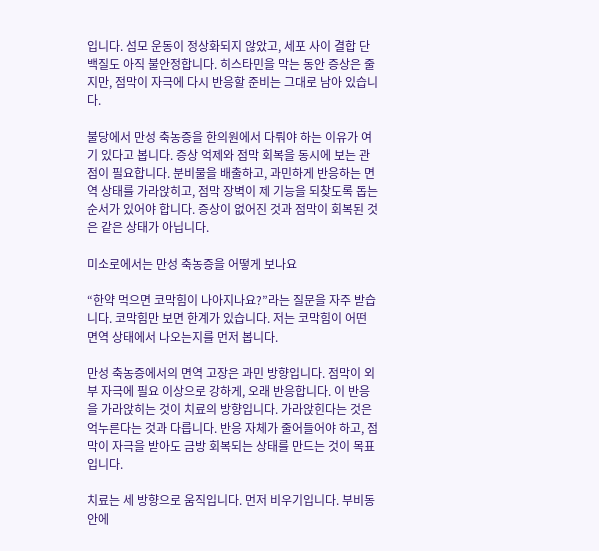입니다. 섬모 운동이 정상화되지 않았고, 세포 사이 결합 단백질도 아직 불안정합니다. 히스타민을 막는 동안 증상은 줄지만, 점막이 자극에 다시 반응할 준비는 그대로 남아 있습니다.

불당에서 만성 축농증을 한의원에서 다뤄야 하는 이유가 여기 있다고 봅니다. 증상 억제와 점막 회복을 동시에 보는 관점이 필요합니다. 분비물을 배출하고, 과민하게 반응하는 면역 상태를 가라앉히고, 점막 장벽이 제 기능을 되찾도록 돕는 순서가 있어야 합니다. 증상이 없어진 것과 점막이 회복된 것은 같은 상태가 아닙니다.

미소로에서는 만성 축농증을 어떻게 보나요

“한약 먹으면 코막힘이 나아지나요?”라는 질문을 자주 받습니다. 코막힘만 보면 한계가 있습니다. 저는 코막힘이 어떤 면역 상태에서 나오는지를 먼저 봅니다.

만성 축농증에서의 면역 고장은 과민 방향입니다. 점막이 외부 자극에 필요 이상으로 강하게, 오래 반응합니다. 이 반응을 가라앉히는 것이 치료의 방향입니다. 가라앉힌다는 것은 억누른다는 것과 다릅니다. 반응 자체가 줄어들어야 하고, 점막이 자극을 받아도 금방 회복되는 상태를 만드는 것이 목표입니다.

치료는 세 방향으로 움직입니다. 먼저 비우기입니다. 부비동 안에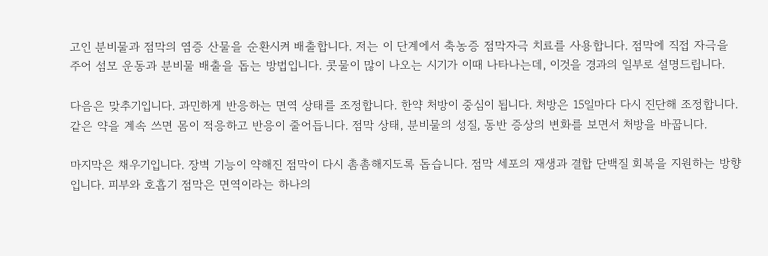고인 분비물과 점막의 염증 산물을 순환시켜 배출합니다. 저는 이 단계에서 축농증 점막자극 치료를 사용합니다. 점막에 직접 자극을 주어 섬모 운동과 분비물 배출을 돕는 방법입니다. 콧물이 많이 나오는 시기가 이때 나타나는데, 이것을 경과의 일부로 설명드립니다.

다음은 맞추기입니다. 과민하게 반응하는 면역 상태를 조정합니다. 한약 처방이 중심이 됩니다. 처방은 15일마다 다시 진단해 조정합니다. 같은 약을 계속 쓰면 몸이 적응하고 반응이 줄어듭니다. 점막 상태, 분비물의 성질, 동반 증상의 변화를 보면서 처방을 바꿉니다.

마지막은 채우기입니다. 장벽 기능이 약해진 점막이 다시 촘촘해지도록 돕습니다. 점막 세포의 재생과 결합 단백질 회복을 지원하는 방향입니다. 피부와 호흡기 점막은 면역이라는 하나의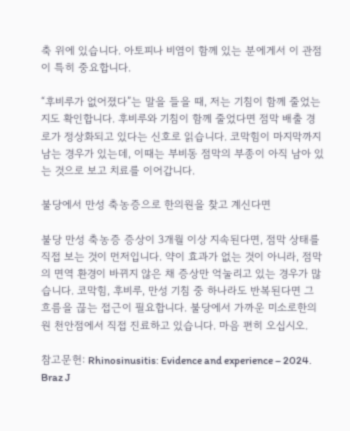축 위에 있습니다. 아토피나 비염이 함께 있는 분에게서 이 관점이 특히 중요합니다.

“후비루가 없어졌다”는 말을 들을 때, 저는 기침이 함께 줄었는지도 확인합니다. 후비루와 기침이 함께 줄었다면 점막 배출 경로가 정상화되고 있다는 신호로 읽습니다. 코막힘이 마지막까지 남는 경우가 있는데, 이때는 부비동 점막의 부종이 아직 남아 있는 것으로 보고 치료를 이어갑니다.

불당에서 만성 축농증으로 한의원을 찾고 계신다면

불당 만성 축농증 증상이 3개월 이상 지속된다면, 점막 상태를 직접 보는 것이 먼저입니다. 약이 효과가 없는 것이 아니라, 점막의 면역 환경이 바뀌지 않은 채 증상만 억눌리고 있는 경우가 많습니다. 코막힘, 후비루, 만성 기침 중 하나라도 반복된다면 그 흐름을 끊는 접근이 필요합니다. 불당에서 가까운 미소로한의원 천안점에서 직접 진료하고 있습니다. 마음 편히 오십시오.

참고문헌: Rhinosinusitis: Evidence and experience – 2024. Braz J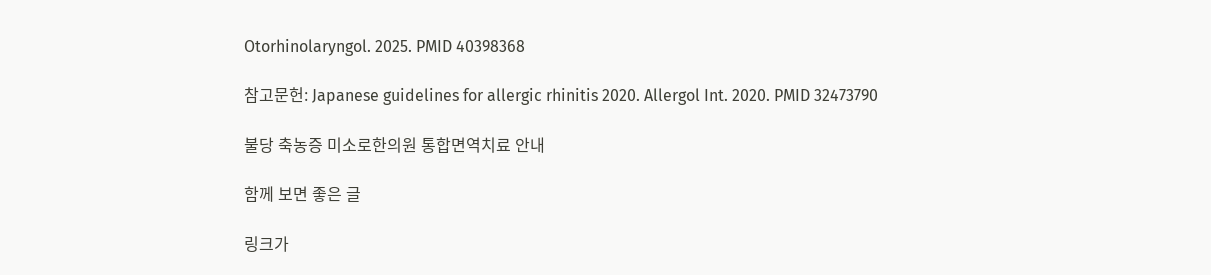Otorhinolaryngol. 2025. PMID 40398368

참고문헌: Japanese guidelines for allergic rhinitis 2020. Allergol Int. 2020. PMID 32473790

불당 축농증 미소로한의원 통합면역치료 안내

함께 보면 좋은 글

링크가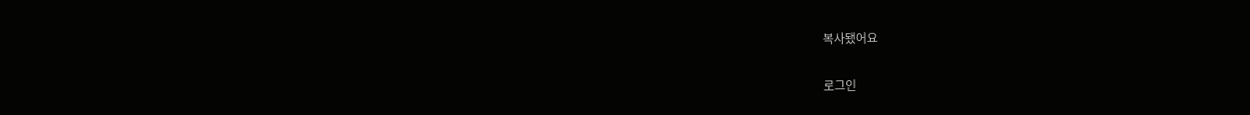복사됐어요

로그인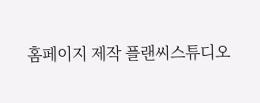홈페이지 제작 플랜씨스튜디오